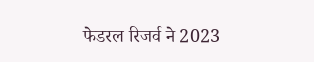फेडरल रिजर्व ने 2023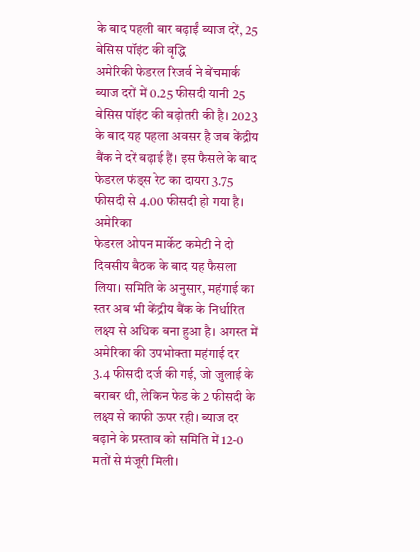के बाद पहली बार बढ़ाईं ब्याज दरें, 25 बेसिस पॉइंट की वृद्धि
अमेरिकी फेडरल रिजर्व ने बेंचमार्क ब्याज दरों में 0.25 फीसदी यानी 25 बेसिस पॉइंट की बढ़ोतरी की है। 2023 के बाद यह पहला अवसर है जब केंद्रीय बैंक ने दरें बढ़ाई हैं। इस फैसले के बाद फेडरल फंड्स रेट का दायरा 3.75 फीसदी से 4.00 फीसदी हो गया है।
अमेरिका
फेडरल ओपन मार्केट कमेटी ने दो दिवसीय बैठक के बाद यह फैसला लिया। समिति के अनुसार, महंगाई का स्तर अब भी केंद्रीय बैंक के निर्धारित लक्ष्य से अधिक बना हुआ है। अगस्त में अमेरिका की उपभोक्ता महंगाई दर 3.4 फीसदी दर्ज की गई, जो जुलाई के बराबर थी, लेकिन फेड के 2 फीसदी के लक्ष्य से काफी ऊपर रही। ब्याज दर बढ़ाने के प्रस्ताव को समिति में 12-0 मतों से मंजूरी मिली।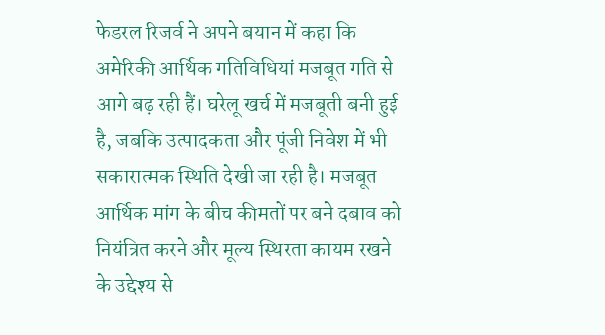फेडरल रिजर्व ने अपने बयान में कहा कि अमेरिकी आर्थिक गतिविधियां मजबूत गति से आगे बढ़ रही हैं। घरेलू खर्च में मजबूती बनी हुई है, जबकि उत्पादकता और पूंजी निवेश में भी सकारात्मक स्थिति देखी जा रही है। मजबूत आर्थिक मांग के बीच कीमतों पर बने दबाव को नियंत्रित करने और मूल्य स्थिरता कायम रखने के उद्देश्य से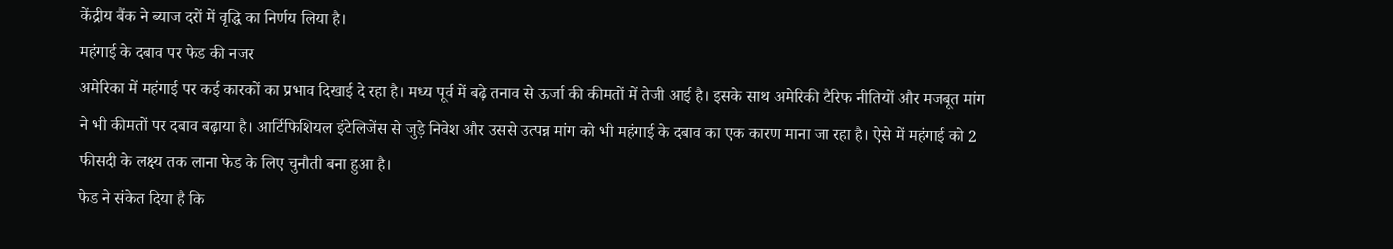केंद्रीय बैंक ने ब्याज दरों में वृद्धि का निर्णय लिया है।
महंगाई के दबाव पर फेड की नजर
अमेरिका में महंगाई पर कई कारकों का प्रभाव दिखाई दे रहा है। मध्य पूर्व में बढ़े तनाव से ऊर्जा की कीमतों में तेजी आई है। इसके साथ अमेरिकी टैरिफ नीतियों और मजबूत मांग ने भी कीमतों पर दबाव बढ़ाया है। आर्टिफिशियल इंटेलिजेंस से जुड़े निवेश और उससे उत्पन्न मांग को भी महंगाई के दबाव का एक कारण माना जा रहा है। ऐसे में महंगाई को 2 फीसदी के लक्ष्य तक लाना फेड के लिए चुनौती बना हुआ है।
फेड ने संकेत दिया है कि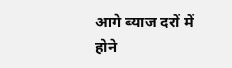आगे ब्याज दरों में होने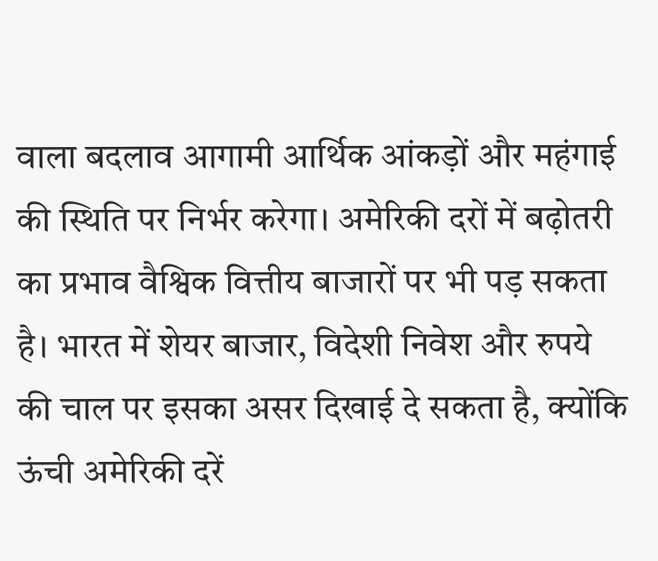वाला बदलाव आगामी आर्थिक आंकड़ों और महंगाई की स्थिति पर निर्भर करेगा। अमेरिकी दरों में बढ़ोतरी का प्रभाव वैश्विक वित्तीय बाजारों पर भी पड़ सकता है। भारत में शेयर बाजार, विदेशी निवेश और रुपये की चाल पर इसका असर दिखाई दे सकता है, क्योंकि ऊंची अमेरिकी दरें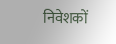निवेशकों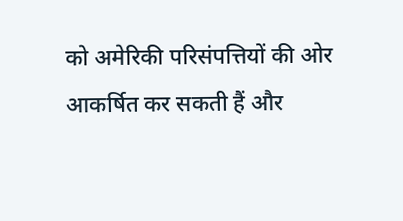को अमेरिकी परिसंपत्तियों की ओर आकर्षित कर सकती हैं और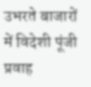उभरते बाजारों में विदेशी पूंजी प्रवाह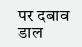पर दबाव डाल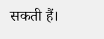सकती हैं।